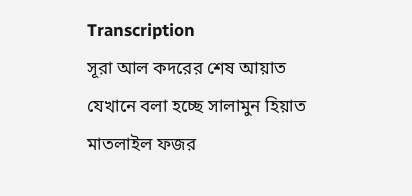Transcription
সূরা আল কদরের শেষ আয়াত যেখানে বলা হচ্ছে সালামুন হিয়াত মাতলাইল ফজর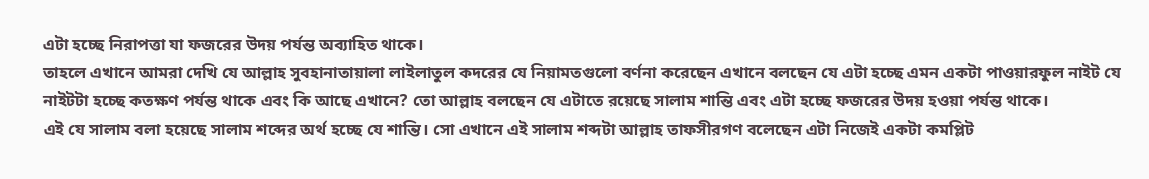এটা হচ্ছে নিরাপত্তা যা ফজরের উদয় পর্যন্ত অব্যাহিত থাকে।
তাহলে এখানে আমরা দেখি যে আল্লাহ সুবহানাতায়ালা লাইলাতুল কদরের যে নিয়ামতগুলো বর্ণনা করেছেন এখানে বলছেন যে এটা হচ্ছে এমন একটা পাওয়ারফুল নাইট যে নাইটটা হচ্ছে কতক্ষণ পর্যন্ত থাকে এবং কি আছে এখানে? তো আল্লাহ বলছেন যে এটাতে রয়েছে সালাম শান্তি এবং এটা হচ্ছে ফজরের উদয় হওয়া পর্যন্ত থাকে।
এই যে সালাম বলা হয়েছে সালাম শব্দের অর্থ হচ্ছে যে শান্তি। সো এখানে এই সালাম শব্দটা আল্লাহ তাফসীরগণ বলেছেন এটা নিজেই একটা কমপ্লিট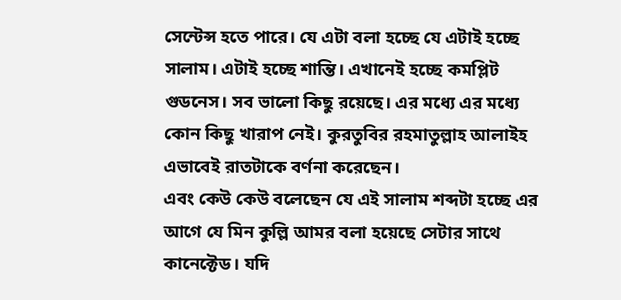সেন্টেন্স হতে পারে। যে এটা বলা হচ্ছে যে এটাই হচ্ছে সালাম। এটাই হচ্ছে শান্তি। এখানেই হচ্ছে কমপ্লিট গুডনেস। সব ভালো কিছু রয়েছে। এর মধ্যে এর মধ্যে কোন কিছু খারাপ নেই। কুরতুবির রহমাতুল্লাহ আলাইহ এভাবেই রাতটাকে বর্ণনা করেছেন।
এবং কেউ কেউ বলেছেন যে এই সালাম শব্দটা হচ্ছে এর আগে যে মিন কুল্লি আমর বলা হয়েছে সেটার সাথে কানেক্টেড। যদি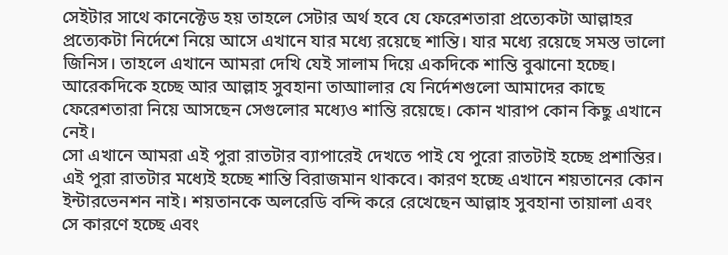সেইটার সাথে কানেক্টেড হয় তাহলে সেটার অর্থ হবে যে ফেরেশতারা প্রত্যেকটা আল্লাহর প্রত্যেকটা নির্দেশে নিয়ে আসে এখানে যার মধ্যে রয়েছে শান্তি। যার মধ্যে রয়েছে সমস্ত ভালো জিনিস। তাহলে এখানে আমরা দেখি যেই সালাম দিয়ে একদিকে শান্তি বুঝানো হচ্ছে। আরেকদিকে হচ্ছে আর আল্লাহ সুবহানা তাআালার যে নির্দেশগুলো আমাদের কাছে ফেরেশতারা নিয়ে আসছেন সেগুলোর মধ্যেও শান্তি রয়েছে। কোন খারাপ কোন কিছু এখানে নেই।
সো এখানে আমরা এই পুরা রাতটার ব্যাপারেই দেখতে পাই যে পুরো রাতটাই হচ্ছে প্রশান্তির। এই পুরা রাতটার মধ্যেই হচ্ছে শান্তি বিরাজমান থাকবে। কারণ হচ্ছে এখানে শয়তানের কোন ইন্টারভেনশন নাই। শয়তানকে অলরেডি বন্দি করে রেখেছেন আল্লাহ সুবহানা তায়ালা এবং সে কারণে হচ্ছে এবং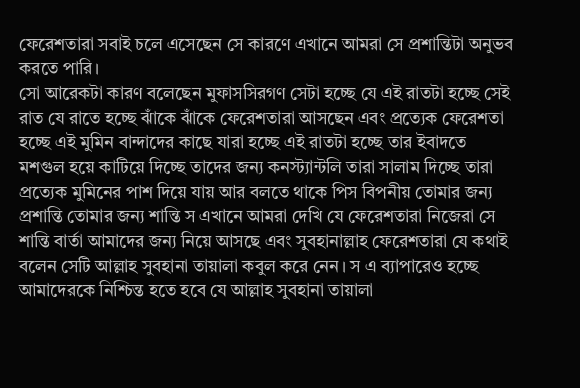ফেরেশতারা সবাই চলে এসেছেন সে কারণে এখানে আমরা সে প্রশান্তিটা অনুভব করতে পারি।
সো আরেকটা কারণ বলেছেন মুফাসসিরগণ সেটা হচ্ছে যে এই রাতটা হচ্ছে সেই রাত যে রাতে হচ্ছে ঝাঁকে ঝাঁকে ফেরেশতারা আসছেন এবং প্রত্যেক ফেরেশতা হচ্ছে এই মুমিন বান্দাদের কাছে যারা হচ্ছে এই রাতটা হচ্ছে তার ইবাদতে মশগুল হয়ে কাটিয়ে দিচ্ছে তাদের জন্য কনস্ট্যান্টলি তারা সালাম দিচ্ছে তারা প্রত্যেক মুমিনের পাশ দিয়ে যায় আর বলতে থাকে পিস বিপনীয় তোমার জন্য প্রশান্তি তোমার জন্য শান্তি স এখানে আমরা দেখি যে ফেরেশতারা নিজেরা সে শান্তি বার্তা আমাদের জন্য নিয়ে আসছে এবং সুবহানাল্লাহ ফেরেশতারা যে কথাই বলেন সেটি আল্লাহ সুবহানা তায়ালা কবুল করে নেন। স এ ব্যাপারেও হচ্ছে আমাদেরকে নিশ্চিন্ত হতে হবে যে আল্লাহ সুবহানা তায়ালা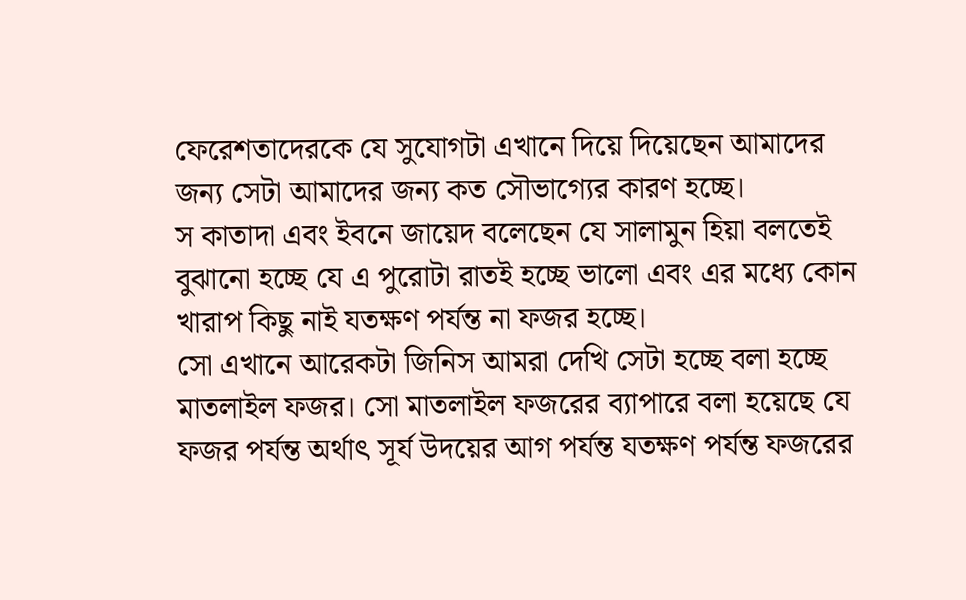ফেরেশতাদেরকে যে সুযোগটা এখানে দিয়ে দিয়েছেন আমাদের জন্য সেটা আমাদের জন্য কত সৌভাগ্যের কারণ হচ্ছে।
স কাতাদা এবং ইবনে জায়েদ বলেছেন যে সালামুন হিয়া বলতেই বুঝানো হচ্ছে যে এ পুরোটা রাতই হচ্ছে ভালো এবং এর মধ্যে কোন খারাপ কিছু নাই যতক্ষণ পর্যন্ত না ফজর হচ্ছে।
সো এখানে আরেকটা জিনিস আমরা দেখি সেটা হচ্ছে বলা হচ্ছে মাতলাইল ফজর। সো মাতলাইল ফজরের ব্যাপারে বলা হয়েছে যে ফজর পর্যন্ত অর্থাৎ সূর্য উদয়ের আগ পর্যন্ত যতক্ষণ পর্যন্ত ফজরের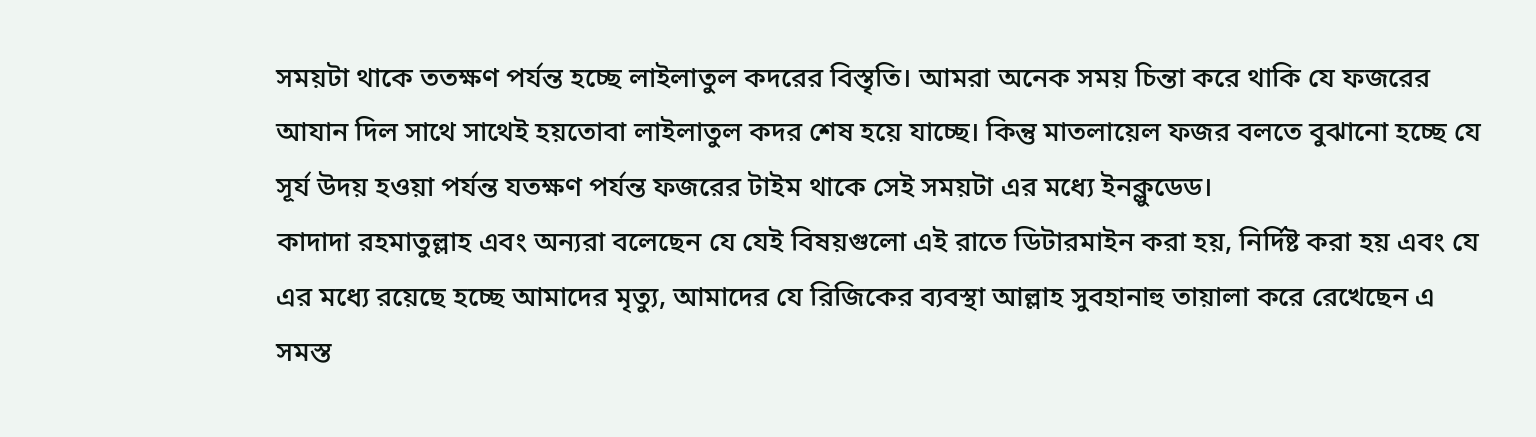সময়টা থাকে ততক্ষণ পর্যন্ত হচ্ছে লাইলাতুল কদরের বিস্তৃতি। আমরা অনেক সময় চিন্তা করে থাকি যে ফজরের আযান দিল সাথে সাথেই হয়তোবা লাইলাতুল কদর শেষ হয়ে যাচ্ছে। কিন্তু মাতলায়েল ফজর বলতে বুঝানো হচ্ছে যে সূর্য উদয় হওয়া পর্যন্ত যতক্ষণ পর্যন্ত ফজরের টাইম থাকে সেই সময়টা এর মধ্যে ইনক্লুডেড।
কাদাদা রহমাতুল্লাহ এবং অন্যরা বলেছেন যে যেই বিষয়গুলো এই রাতে ডিটারমাইন করা হয়, নির্দিষ্ট করা হয় এবং যে এর মধ্যে রয়েছে হচ্ছে আমাদের মৃত্যু, আমাদের যে রিজিকের ব্যবস্থা আল্লাহ সুবহানাহু তায়ালা করে রেখেছেন এ সমস্ত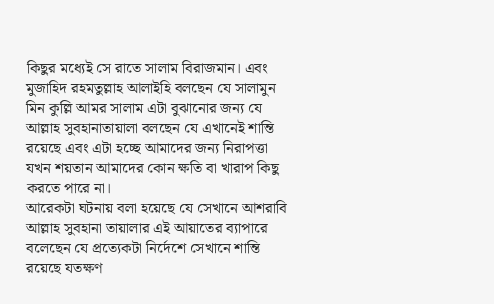কিছুর মধ্যেই সে রাতে সালাম বিরাজমান। এবং মুজাহিদ রহমতুল্লাহ আলাইহি বলছেন যে সালামুন মিন কুল্লি আমর সালাম এটা বুঝানোর জন্য যে আল্লাহ সুবহানাতায়ালা বলছেন যে এখানেই শান্তি রয়েছে এবং এটা হচ্ছে আমাদের জন্য নিরাপত্তা যখন শয়তান আমাদের কোন ক্ষতি বা খারাপ কিছু করতে পারে না।
আরেকটা ঘটনায় বলা হয়েছে যে সেখানে আশরাবি আল্লাহ সুবহানা তায়ালার এই আয়াতের ব্যাপারে বলেছেন যে প্রত্যেকটা নির্দেশে সেখানে শান্তি রয়েছে যতক্ষণ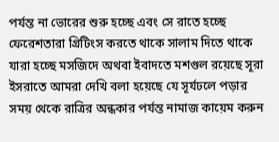পর্যন্ত না ভোরের শুরু হচ্ছে এবং সে রাতে হচ্ছে ফেরেশতারা গ্রিটিংস করতে থাকে সালাম দিতে থাকে যারা হচ্ছে মসজিদে অথবা ইবাদতে মশগুল রয়েছে সূরা ইসরাতে আমরা দেখি বলা হয়েছে যে সূর্যঢলে পড়ার সময় থেকে রাত্রির অন্ধকার পর্যন্ত নামাজ কায়েম করুন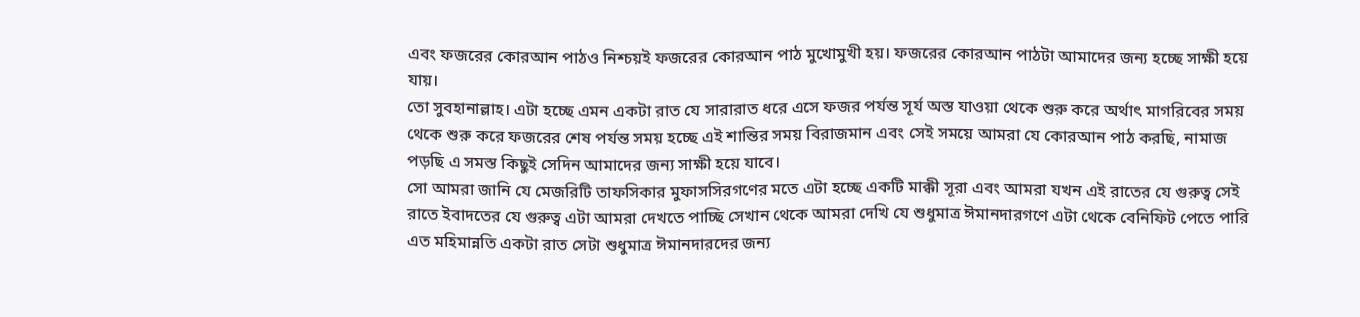এবং ফজরের কোরআন পাঠও নিশ্চয়ই ফজরের কোরআন পাঠ মুখোমুখী হয়। ফজরের কোরআন পাঠটা আমাদের জন্য হচ্ছে সাক্ষী হয়ে যায়।
তো সুবহানাল্লাহ। এটা হচ্ছে এমন একটা রাত যে সারারাত ধরে এসে ফজর পর্যন্ত সূর্য অস্ত যাওয়া থেকে শুরু করে অর্থাৎ মাগরিবের সময় থেকে শুরু করে ফজরের শেষ পর্যন্ত সময় হচ্ছে এই শান্তির সময় বিরাজমান এবং সেই সময়ে আমরা যে কোরআন পাঠ করছি, নামাজ পড়ছি এ সমস্ত কিছুই সেদিন আমাদের জন্য সাক্ষী হয়ে যাবে।
সো আমরা জানি যে মেজরিটি তাফসিকার মুফাসসিরগণের মতে এটা হচ্ছে একটি মাক্কী সূরা এবং আমরা যখন এই রাতের যে গুরুত্ব সেই রাতে ইবাদতের যে গুরুত্ব এটা আমরা দেখতে পাচ্ছি সেখান থেকে আমরা দেখি যে শুধুমাত্র ঈমানদারগণে এটা থেকে বেনিফিট পেতে পারি এত মহিমান্নতি একটা রাত সেটা শুধুমাত্র ঈমানদারদের জন্য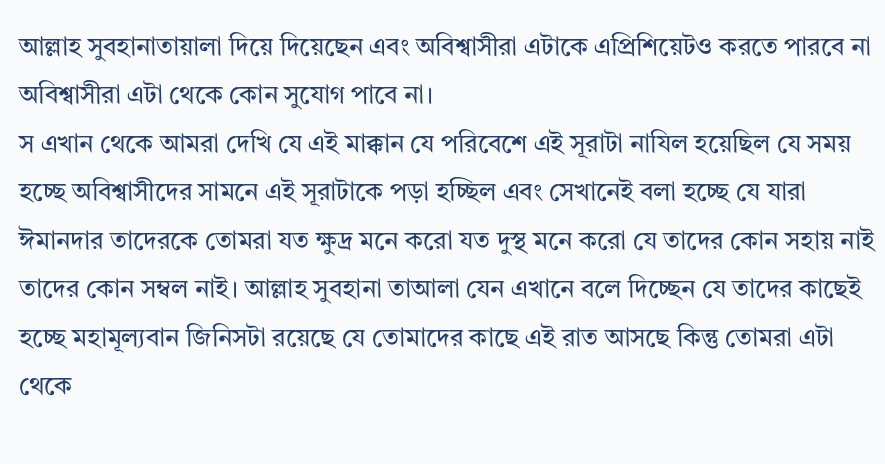আল্লাহ সুবহানাতায়ালা দিয়ে দিয়েছেন এবং অবিশ্বাসীরা এটাকে এপ্রিশিয়েটও করতে পারবে না অবিশ্বাসীরা এটা থেকে কোন সুযোগ পাবে না।
স এখান থেকে আমরা দেখি যে এই মাক্কান যে পরিবেশে এই সূরাটা নাযিল হয়েছিল যে সময় হচ্ছে অবিশ্বাসীদের সামনে এই সূরাটাকে পড়া হচ্ছিল এবং সেখানেই বলা হচ্ছে যে যারা ঈমানদার তাদেরকে তোমরা যত ক্ষুদ্র মনে করো যত দুস্থ মনে করো যে তাদের কোন সহায় নাই তাদের কোন সম্বল নাই। আল্লাহ সুবহানা তাআলা যেন এখানে বলে দিচ্ছেন যে তাদের কাছেই হচ্ছে মহামূল্যবান জিনিসটা রয়েছে যে তোমাদের কাছে এই রাত আসছে কিন্তু তোমরা এটা থেকে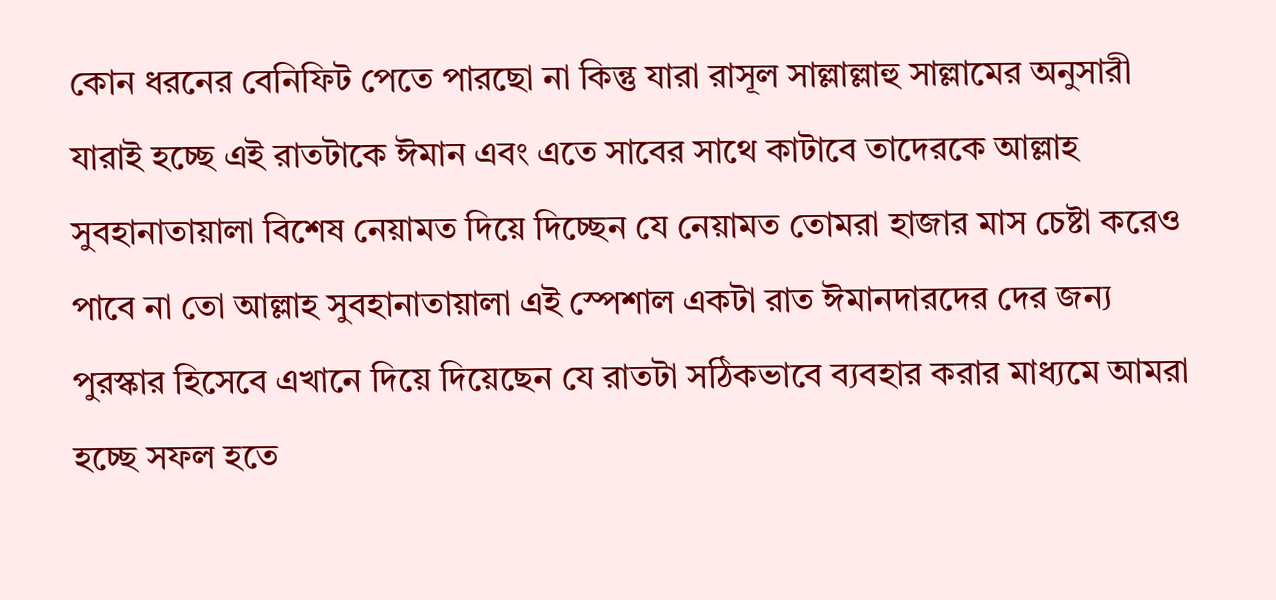কোন ধরনের বেনিফিট পেতে পারছো না কিন্তু যারা রাসূল সাল্লাল্লাহু সাল্লামের অনুসারী যারাই হচ্ছে এই রাতটাকে ঈমান এবং এতে সাবের সাথে কাটাবে তাদেরকে আল্লাহ সুবহানাতায়ালা বিশেষ নেয়ামত দিয়ে দিচ্ছেন যে নেয়ামত তোমরা হাজার মাস চেষ্টা করেও পাবে না তো আল্লাহ সুবহানাতায়ালা এই স্পেশাল একটা রাত ঈমানদারদের দের জন্য পুরস্কার হিসেবে এখানে দিয়ে দিয়েছেন যে রাতটা সঠিকভাবে ব্যবহার করার মাধ্যমে আমরা হচ্ছে সফল হতে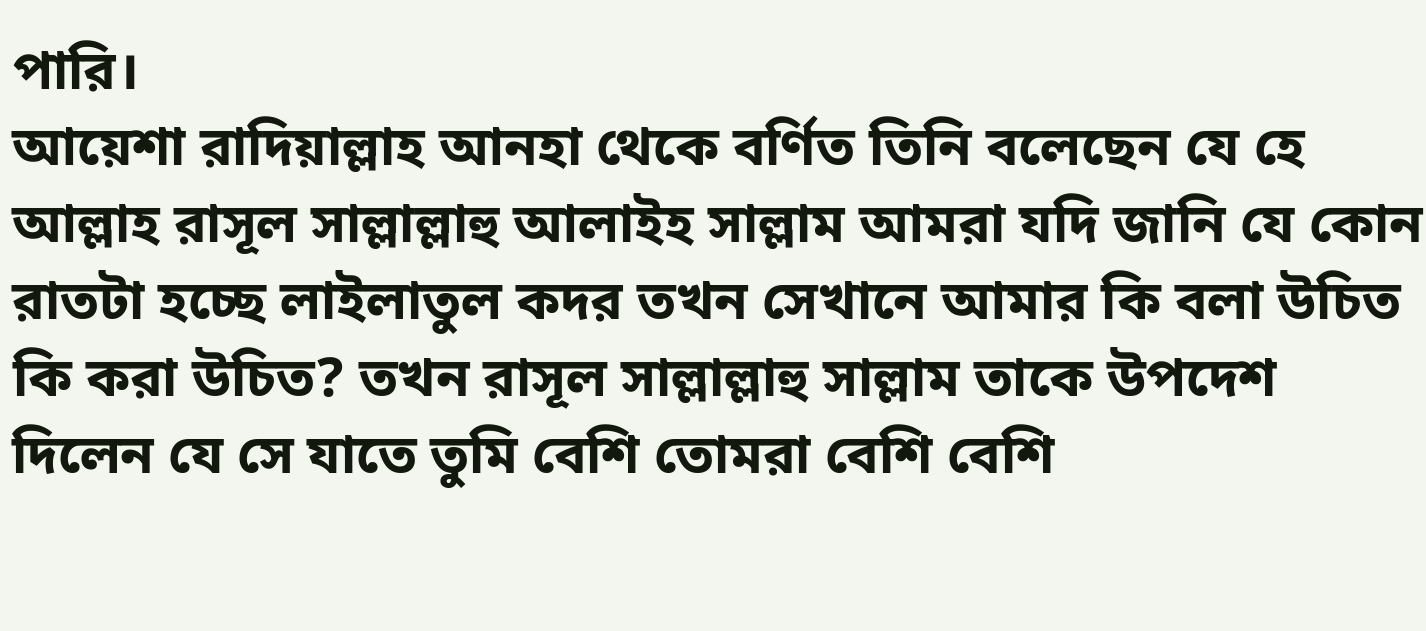পারি।
আয়েশা রাদিয়াল্লাহ আনহা থেকে বর্ণিত তিনি বলেছেন যে হে আল্লাহ রাসূল সাল্লাল্লাহু আলাইহ সাল্লাম আমরা যদি জানি যে কোন রাতটা হচ্ছে লাইলাতুল কদর তখন সেখানে আমার কি বলা উচিত কি করা উচিত? তখন রাসূল সাল্লাল্লাহু সাল্লাম তাকে উপদেশ দিলেন যে সে যাতে তুমি বেশি তোমরা বেশি বেশি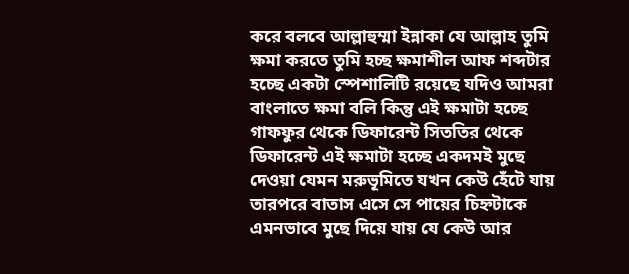করে বলবে আল্লাহুম্মা ইন্নাকা যে আল্লাহ তুমি ক্ষমা করতে তুমি হচ্ছ ক্ষমাশীল আফ শব্দটার হচ্ছে একটা স্পেশালিটি রয়েছে যদিও আমরা বাংলাতে ক্ষমা বলি কিন্তু এই ক্ষমাটা হচ্ছে গাফফুর থেকে ডিফারেন্ট সিততির থেকে ডিফারেন্ট এই ক্ষমাটা হচ্ছে একদমই মুছে দেওয়া যেমন মরুভূমিতে যখন কেউ হেঁটে যায় তারপরে বাতাস এসে সে পায়ের চিহ্নটাকে এমনভাবে মুছে দিয়ে যায় যে কেউ আর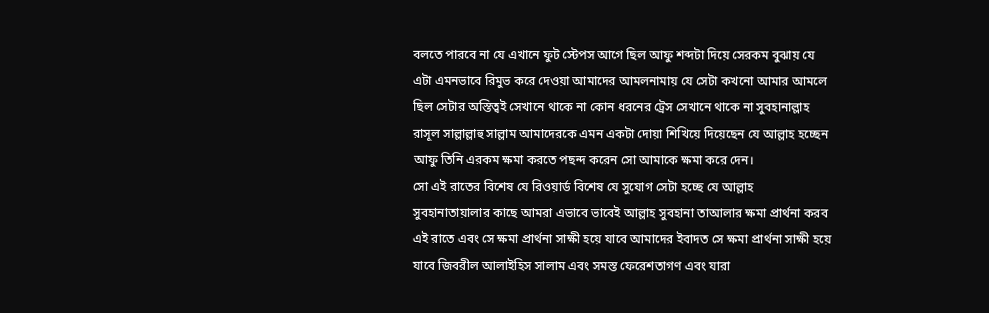বলতে পারবে না যে এখানে ফুট স্টেপস আগে ছিল আফু শব্দটা দিয়ে সেরকম বুঝায় যে এটা এমনভাবে রিমুভ করে দেওয়া আমাদের আমলনামায় যে সেটা কখনো আমার আমলে ছিল সেটার অস্তিত্বই সেখানে থাকে না কোন ধরনের ট্রেস সেখানে থাকে না সুবহানাল্লাহ রাসূল সাল্লাল্লাহু সাল্লাম আমাদেরকে এমন একটা দোয়া শিখিয়ে দিয়েছেন যে আল্লাহ হচ্ছেন আফু তিনি এরকম ক্ষমা করতে পছন্দ করেন সো আমাকে ক্ষমা করে দেন।
সো এই রাতের বিশেষ যে রিওয়ার্ড বিশেষ যে সুযোগ সেটা হচ্ছে যে আল্লাহ সুবহানাতায়ালার কাছে আমরা এভাবে ভাবেই আল্লাহ সুবহানা তাআলার ক্ষমা প্রার্থনা করব এই রাতে এবং সে ক্ষমা প্রার্থনা সাক্ষী হয়ে যাবে আমাদের ইবাদত সে ক্ষমা প্রার্থনা সাক্ষী হয়ে যাবে জিবরীল আলাইহিস সালাম এবং সমস্ত ফেরেশতাগণ এবং যারা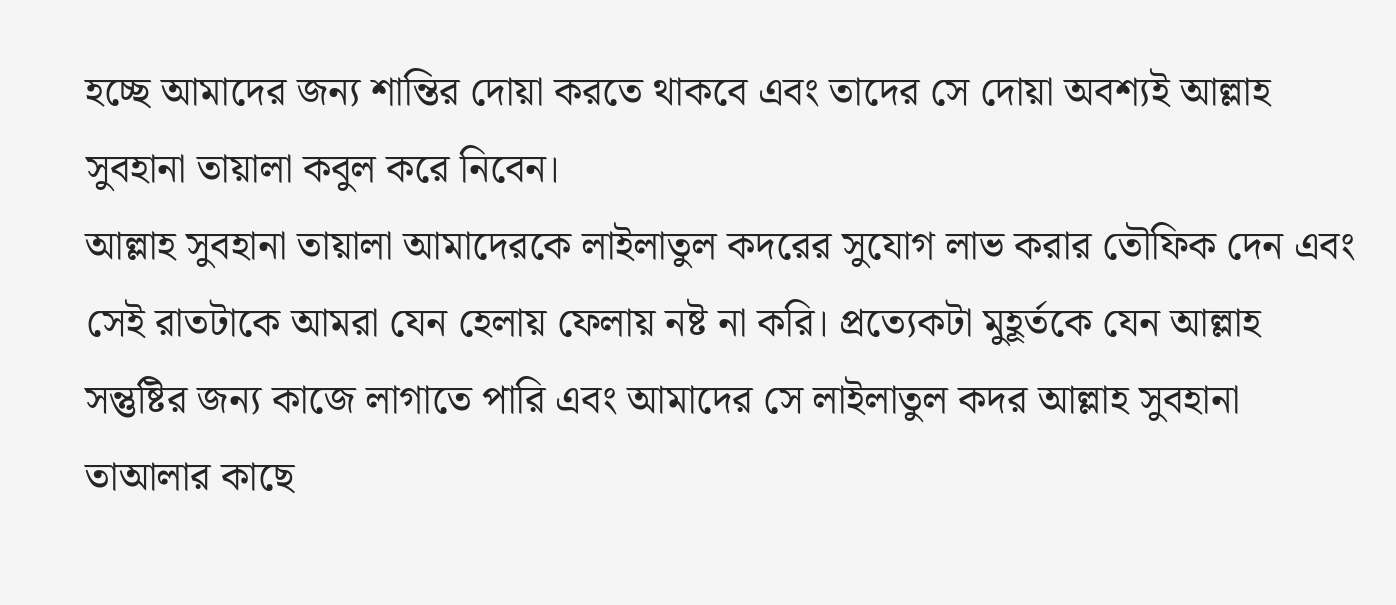হচ্ছে আমাদের জন্য শান্তির দোয়া করতে থাকবে এবং তাদের সে দোয়া অবশ্যই আল্লাহ সুবহানা তায়ালা কবুল করে নিবেন।
আল্লাহ সুবহানা তায়ালা আমাদেরকে লাইলাতুল কদরের সুযোগ লাভ করার তৌফিক দেন এবং সেই রাতটাকে আমরা যেন হেলায় ফেলায় নষ্ট না করি। প্রত্যেকটা মুহূর্তকে যেন আল্লাহ সন্তুষ্টির জন্য কাজে লাগাতে পারি এবং আমাদের সে লাইলাতুল কদর আল্লাহ সুবহানা তাআলার কাছে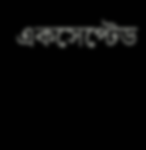একসেপ্টেড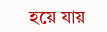হয়ে যায়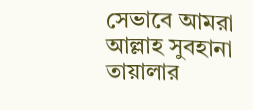সেভাবে আমরা আল্লাহ সুবহানা তায়ালার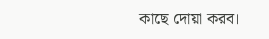কাছে দোয়া করব।